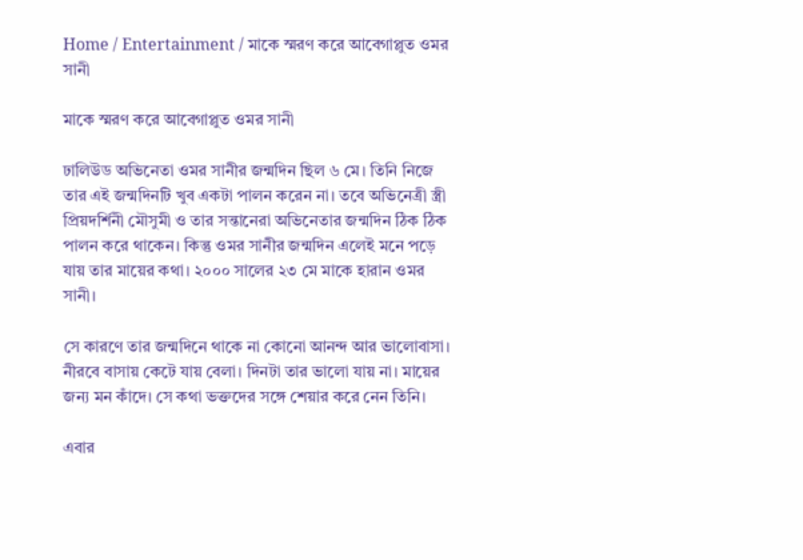Home / Entertainment / মাকে স্মরণ করে আবেগাপ্লুত ওমর সানী

মাকে স্মরণ করে আবেগাপ্লুত ওমর সানী

ঢালিউড অভিনেতা ওমর সানীর জন্মদিন ছিল ৬ মে। তিনি নিজে তার এই জন্মদিনটি খুব একটা পালন করেন না। তবে অভিনেত্রী স্ত্রী প্রিয়দর্শিনী মৌসুমী ও তার সন্তানেরা অভিনেতার জন্মদিন ঠিক ঠিক পালন করে থাকেন। কিন্তু ওমর সানীর জন্মদিন এলেই মনে পড়ে যায় তার মায়ের কথা। ২০০০ সালের ২৩ মে মাকে হারান ওমর সানী।

সে কারণে তার জন্মদিনে থাকে না কোনো আনন্দ আর ভালোবাসা। নীরবে বাসায় কেটে যায় বেলা। দিনটা তার ভালো যায় না। মায়ের জন্য মন কাঁদে। সে কথা ভক্তদের সঙ্গে শেয়ার করে নেন তিনি।

এবার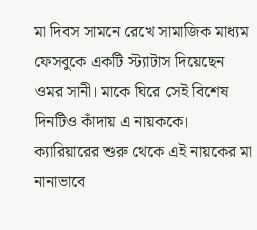মা দিবস সামনে রেখে সামাজিক মাধ্যম ফেসবুকে একটি স্ট্যাটাস দিয়েছেন ওমর সানী। মাকে ঘিরে সেই বিশেষ দিনটিও কাঁদায় এ নায়ককে। ক্যারিয়ারের শুরু থেকে এই নায়কের মা নানাভাবে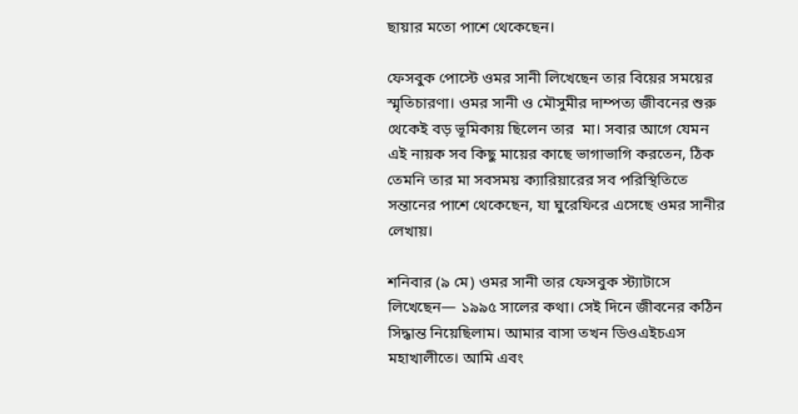ছায়ার মতো পাশে থেকেছেন।

ফেসবুক পোস্টে ওমর সানী লিখেছেন তার বিয়ের সময়ের স্মৃতিচারণা। ওমর সানী ও মৌসুমীর দাম্পত্য জীবনের শুরু থেকেই বড় ভূমিকায় ছিলেন তার  মা। সবার আগে যেমন এই নায়ক সব কিছু মায়ের কাছে ভাগাভাগি করতেন, ঠিক তেমনি তার মা সবসময় ক্যারিয়ারের সব পরিস্থিতিতে সন্তানের পাশে থেকেছেন, যা ঘুরেফিরে এসেছে ওমর সানীর লেখায়।

শনিবার (৯ মে) ওমর সানী তার ফেসবুক স্ট্যাটাসে লিখেছেন— ১৯৯৫ সালের কথা। সেই দিনে জীবনের কঠিন সিদ্ধান্ত নিয়েছিলাম। আমার বাসা তখন ডিওএইচএস মহাখালীতে। আমি এবং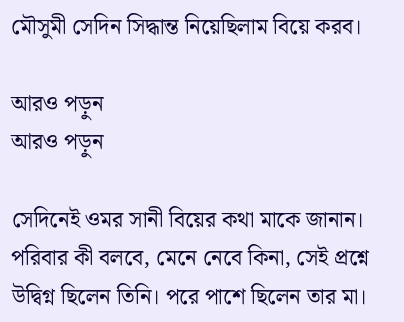মৌসুমী সেদিন সিদ্ধান্ত নিয়েছিলাম বিয়ে করব।

আরও পড়ুন
আরও পড়ুন

সেদিনেই ওমর সানী বিয়ের কথা মাকে জানান। পরিবার কী বলবে, মেনে নেবে কিনা, সেই প্রশ্নে উদ্বিগ্ন ছিলেন তিনি। পরে পাশে ছিলেন তার মা।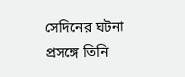সেদিনের ঘটনা প্রসঙ্গে তিনি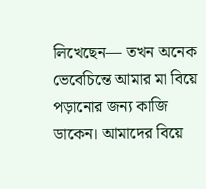লিখেছেন— তখন অনেক ভেবেচিন্তে আমার মা বিয়ে পড়ানোর জন্য কাজি ডাকেন। আমাদের বিয়ে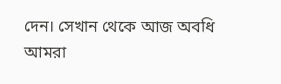দেন। সেখান থেকে আজ অবধি আমরা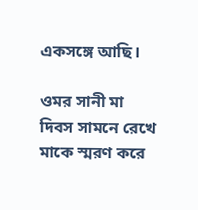একসঙ্গে আছি।

ওমর সানী মা দিবস সামনে রেখে মাকে স্মরণ করে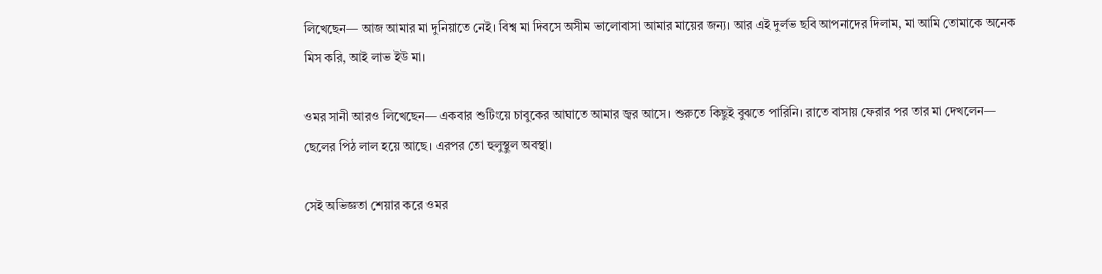লিখেছেন— আজ আমার মা দুনিয়াতে নেই। বিশ্ব মা দিবসে অসীম ভালোবাসা আমার মায়ের জন্য। আর এই দুর্লভ ছবি আপনাদের দিলাম, মা আমি তোমাকে অনেক মিস করি, আই লাভ ইউ মা।

ওমর সানী আরও লিখেছেন— একবার শুটিংয়ে চাবুকের আঘাতে আমার জ্বর আসে। শুরুতে কিছুই বুঝতে পারিনি। রাতে বাসায় ফেরার পর তার মা দেখলেন— ছেলের পিঠ লাল হয়ে আছে। এরপর তো হুলুস্থুল অবস্থা।

সেই অভিজ্ঞতা শেয়ার করে ওমর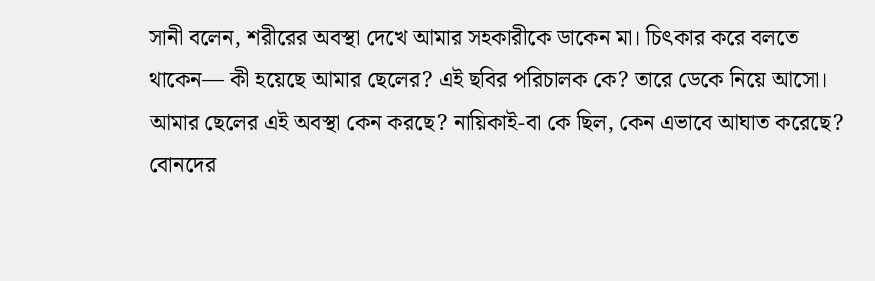সানী বলেন, শরীরের অবস্থা দেখে আমার সহকারীকে ডাকেন মা। চিৎকার করে বলতে থাকেন— কী হয়েছে আমার ছেলের? এই ছবির পরিচালক কে? তারে ডেকে নিয়ে আসো। আমার ছেলের এই অবস্থা কেন করছে? নায়িকাই-বা কে ছিল, কেন এভাবে আঘাত করেছে? বোনদের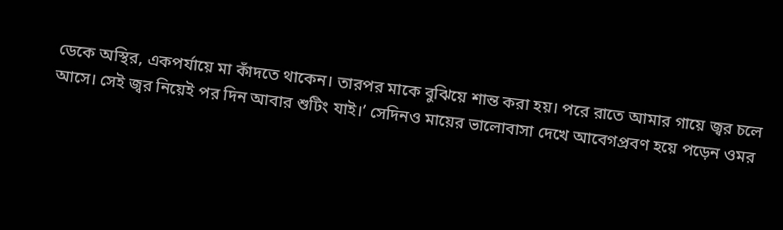ডেকে অস্থির, একপর্যায়ে মা কাঁদতে থাকেন। তারপর মাকে বুঝিয়ে শান্ত করা হয়। পরে রাতে আমার গায়ে জ্বর চলে আসে। সেই জ্বর নিয়েই পর দিন আবার শুটিং যাই।’ সেদিনও মায়ের ভালোবাসা দেখে আবেগপ্রবণ হয়ে পড়েন ওমর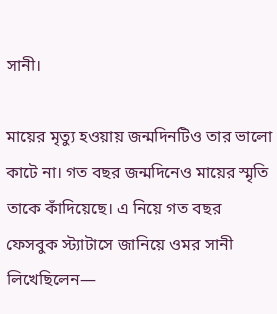সানী।

মায়ের মৃত্যু হওয়ায় জন্মদিনটিও তার ভালো কাটে না। গত বছর জন্মদিনেও মায়ের স্মৃতি তাকে কাঁদিয়েছে। এ নিয়ে গত বছর ফেসবুক স্ট্যাটাসে জানিয়ে ওমর সানী লিখেছিলেন—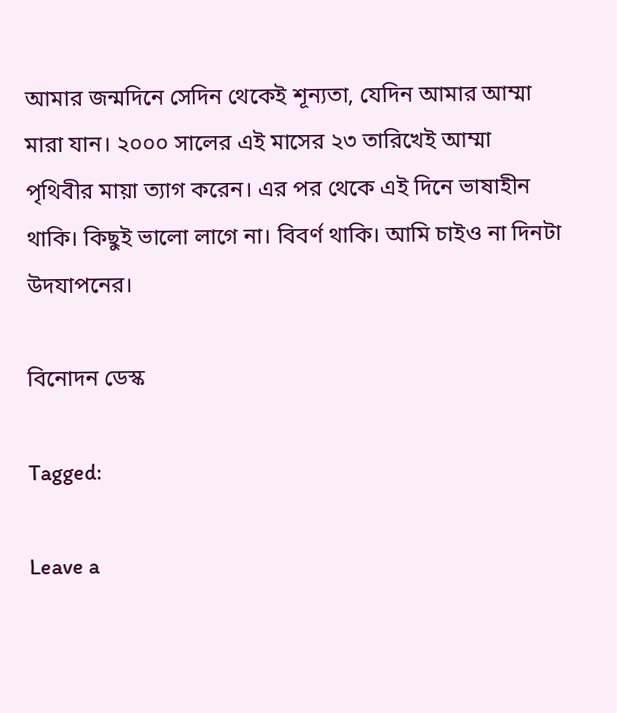আমার জন্মদিনে সেদিন থেকেই শূন্যতা, যেদিন আমার আম্মা মারা যান। ২০০০ সালের এই মাসের ২৩ তারিখেই আম্মা পৃথিবীর মায়া ত্যাগ করেন। এর পর থেকে এই দিনে ভাষাহীন থাকি। কিছুই ভালো লাগে না। বিবর্ণ থাকি। আমি চাইও না দিনটা উদযাপনের।

বিনোদন ডেস্ক

Tagged:

Leave a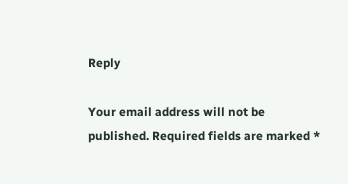Reply

Your email address will not be published. Required fields are marked *